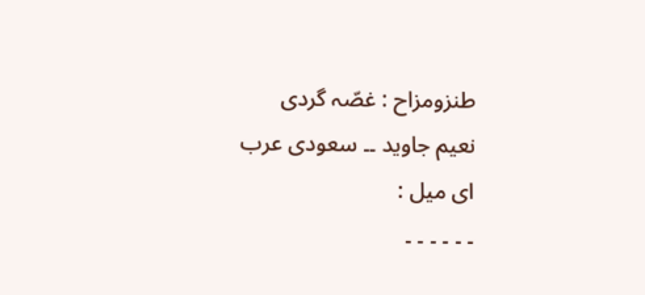طنزومزاح : غصّہ گردی
نعیم جاوید ۔۔ سعودی عرب
ای میل :
۔ ۔ ۔ ۔ ۔ ۔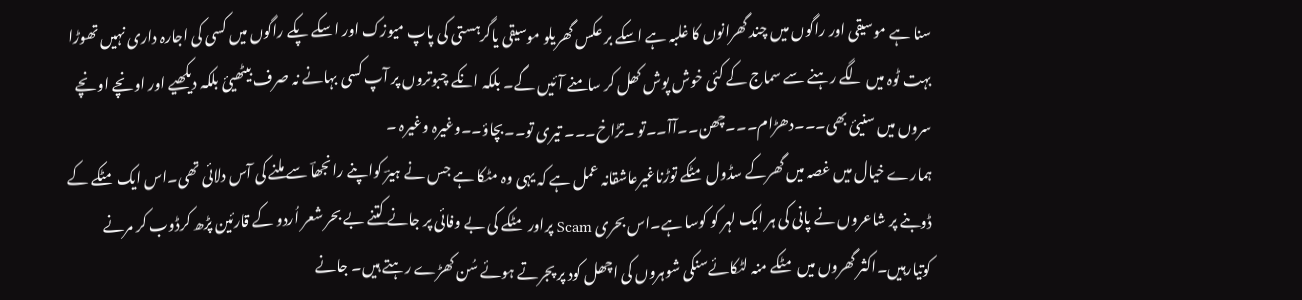سنا ہے موسیقی اور راگوں میں چند گھرانوں کا غلبہ ہے اسکے بر عکس گھریلو موسیقی یاگرہستی کی پاپ میوزک اور اسکے پکے راگوں میں کسی کی اجارہ داری نہیں تھوڑا بہت ٹوہ میں لگے رہنے سے سماج کے کئی خوش پوش کھل کر سامنے آئیں گے۔ بلکہ انکے چبوتروں پر آپ کسی بہانے نہ صرف بیٹھیئ بلکہ دیکھیے اور اونچے اونچے سروں میں سنیئ بھی۔۔۔دھڑام۔۔۔چھن۔۔آآ۔۔تو ۔تڑاخ۔۔۔ تیری تو۔۔بچاؤ۔۔وغیرہ وغیرہ ۔
ہمارے خیال میں غصہ میں گھرکے سڈول مٹکے توڑناغیرعاشقانہ عمل ہے کہ یہی وہ مٹکا ہے جس نے ہیرؔ کواپنے رانجھاؔ سے ملنے کی آس دلائی تھی۔اس ایک مٹکے کے ڈوبنے پر شاعروں نے پانی کی ہر ایک لہر کو کوسا ہے۔اس بحری Scam پراور مٹکے کی بے وفائی پر جانے کتنے بے بحر شعر اُردو کے قارئین پڑھ کرڈوب کر مرنے کوتیارہیں۔اکثر گھروں میں مٹکے منہ لٹکائےسنکی شوہروں کی اچھل کود پر پجرتے ہوئے سُن کھڑے رہتے ہیں۔ جانے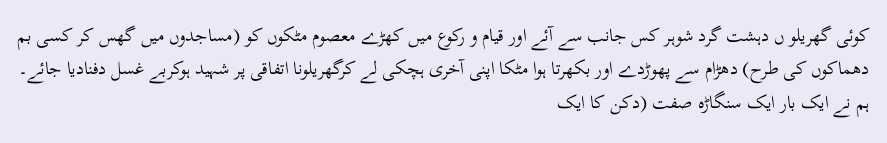کوئی گھریلو ں دہشت گرد شوہر کس جانب سے آئے اور قیام و رکوع میں کھڑے معصوم مٹکوں کو (مساجدوں میں گھس کر کسی بم دھماکوں کی طرح) دھڑام سے پھوڑدے اور بکھرتا ہوا مٹکا اپنی آخری ہچکی لے کرگھریلونا اتفاقی پر شہید ہوکربے غسل دفنادیا جائے۔
ہم نے ایک بار ایک سنگاڑہ صفت (دکن کا ایک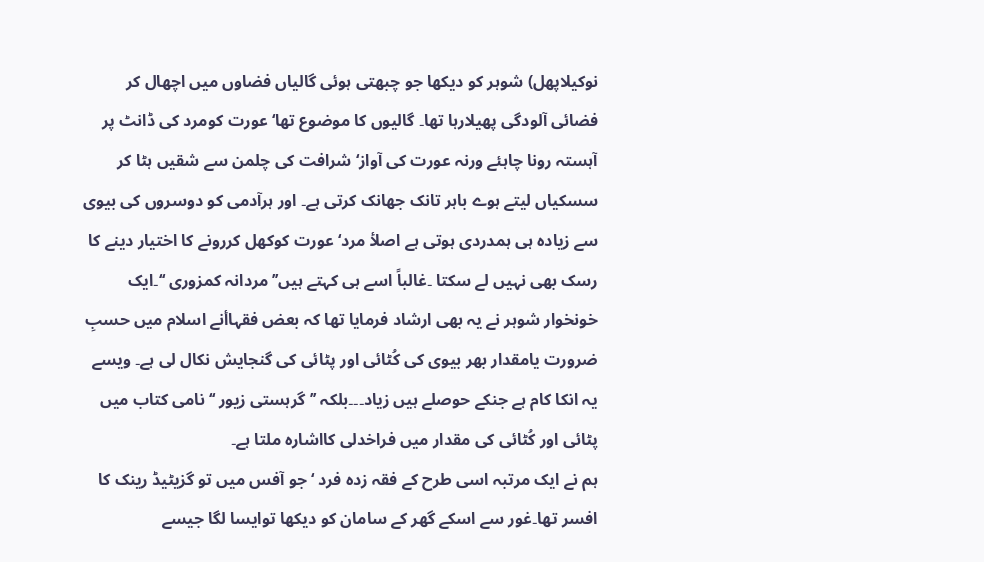نوکیلاپھل) شوہر کو دیکھا جو چبھتی ہوئی گالیاں فضاوں میں اچھال کر فضائی آلودگی پھیلارہا تھا۔ گالیوں کا موضوع تھا‘ عورت کومرد کی ڈانٹ پر آہستہ رونا چاہئے ورنہ عورت کی آواز‘ شرافت کی چلمن سے شقیں ہٹا کر سسکیاں لیتے ہوے باہر تانک جھانک کرتی ہے۔ اور ہرآدمی کو دوسروں کی بیوی سے زیادہ ہی ہمدردی ہوتی ہے اصلأ مرد‘ عورت کوکھل کررونے کا اختیار دینے کا رسک بھی نہیں لے سکتا ۔غالباً اسے ہی کہتے ہیں’’ مردانہ کمزوری ‘‘۔ایک خونخوار شوہر نے یہ بھی ارشاد فرمایا تھا کہ بعض فقہاأنے اسلام میں حسبِ ضرورت یامقدار بھر بیوی کی کُٹائی اور پٹائی کی گنجایش نکال لی ہے۔ ویسے یہ انکا کام ہے جنکے حوصلے ہیں زیاد۔۔۔بلکہ ’’گرہستی زیور ‘‘ نامی کتاب میں پٹائی اور کُٹائی کی مقدار میں فراخدلی کااشارہ ملتا ہے۔
ہم نے ایک مرتبہ اسی طرح کے فقہ زدہ فرد ‘جو آفس میں تو گزیٹیڈ رینک کا افسر تھا۔غور سے اسکے گھر کے سامان کو دیکھا توایسا لگا جیسے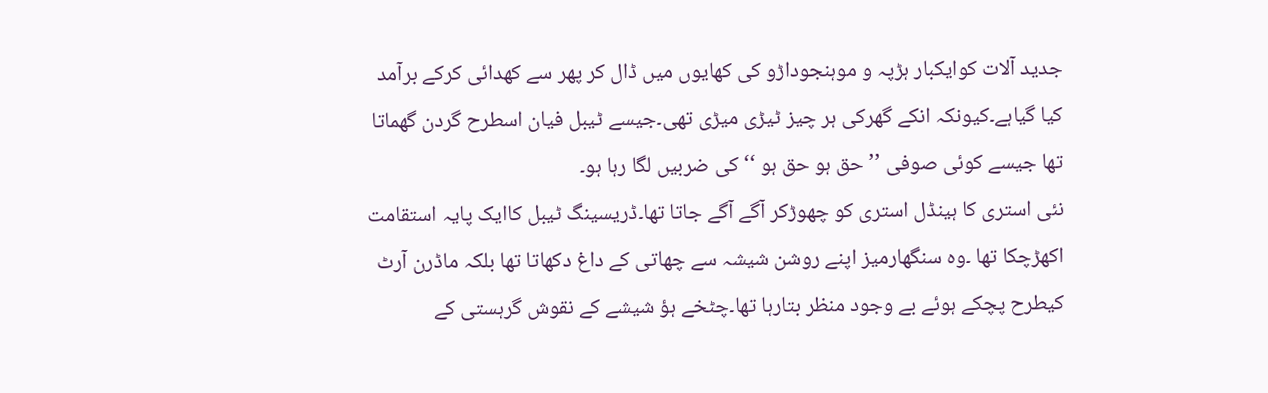جدید آلات کوایکبار ہڑپہ و موہنجوداڑو کی کھایوں میں ڈال کر پھر سے کھدائی کرکے برآمد کیا گیاہے۔کیونکہ انکے گھرکی ہر چیز ٹیڑی میڑی تھی۔جیسے ٹیبل فیان اسطرح گردن گھماتا تھا جیسے کوئی صوفی ’’حق ہو حق ہو ‘‘کی ضربیں لگا رہا ہو۔
نئی استری کا ہینڈل استری کو چھوڑکر آگے آگے جاتا تھا۔ڈریسینگ ٹیبل کاایک پایہ استقامت اکھڑچکا تھا ۔وہ سنگھارمیز اپنے روشن شیشہ سے چھاتی کے داغ دکھاتا تھا بلکہ ماڈرن آرٹ کیطرح پچکے ہوئے بے وجود منظر بتارہا تھا۔چٹخے ہؤ شیشے کے نقوش گرہستی کے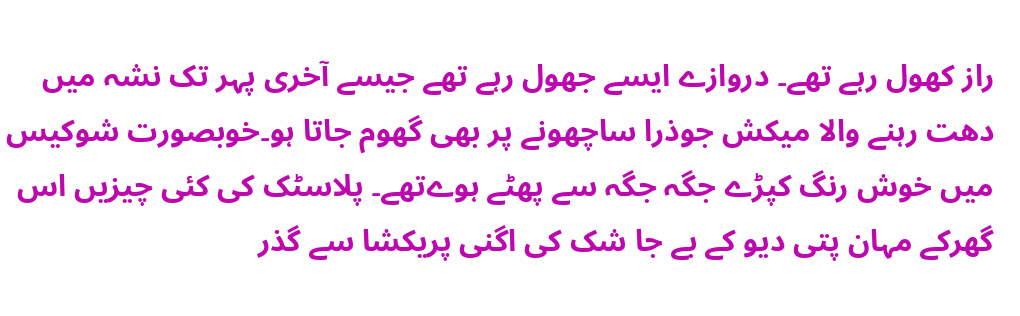راز کھول رہے تھے۔ دروازے ایسے جھول رہے تھے جیسے آخری پہر تک نشہ میں دھت رہنے والا میکش جوذرا ساچھونے پر بھی گھوم جاتا ہو۔خوبصورت شوکیس میں خوش رنگ کپڑے جگہ جگہ سے پھٹے ہوےتھے۔ پلاسٹک کی کئی چیزیں اس گھرکے مہان پتی دیو کے بے جا شک کی اگنی پریکشا سے گذر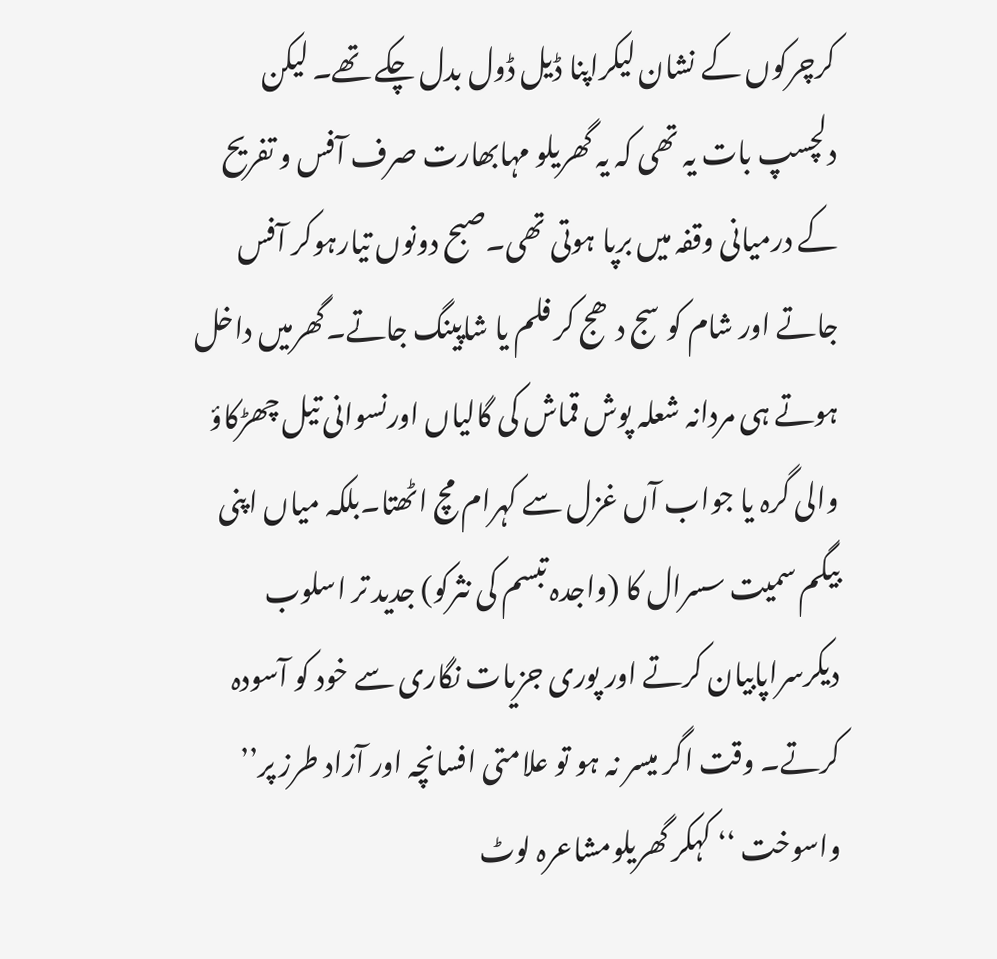کرچرکوں کے نشان لیکراپنا ڈیل ڈول بدل چکے تھے۔ لیکن دلچسپ بات یہ تھی کہ یہ گھریلو مہابھارت صرف آفس و تفریح کے درمیانی وقفہ میں برپا ہوتی تھی۔صبح دونوں تیارہوکر آفس جاتے اور شام کو سج دھج کر فلم یا شاپینگ جاتے۔گھرمیں داخل ہوتے ہی مردانہ شعلہ پوش قماش کی گالیاں اورنسوانی تیل چھڑکاؤ والی گرہ یا جواب آں غزل سے کہرام مچ اٹھتا۔بلکہ میاں اپنی بیگم سمیت سسرال کا (واجدہ تبسم کی نثرکو) جدید تر اسلوب دیکرسراپابیان کرتے اور پوری جزیات نگاری سے خود کو آسودہ کرتے۔ وقت اگر میسر نہ ہو تو علامتی افسانچہ اور آزاد طرز پر’’ واسوخت ‘‘ کہکر گھریلومشاعرہ لوٹ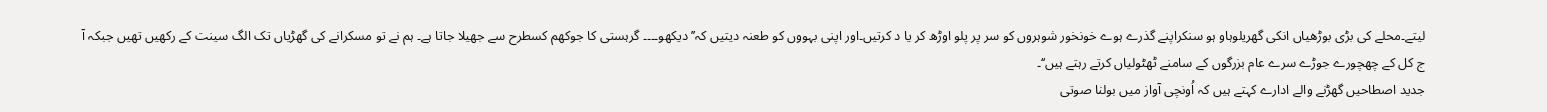لیتے۔محلے کی بڑی بوڑھیاں انکی گھریلوہاو ہو سنکراپنے گذرے ہوے خونخور شوہروں کو سر پر پلو اوڑھ کر یا د کرتیں۔اور اپنی بہووں کو طعنہ دیتیں کہ’’ دیکھو۔۔۔۔ گرہستی کا جوکھم کسطرح سے جھیلا جاتا ہے۔ ہم نے تو مسکرانے کی گھڑیاں تک الگ سینت کے رکھیں تھیں جبکہ آ ج کل کے چھچورے جوڑے سرے عام بزرگوں کے سامنے ٹھٹولیاں کرتے رہتے ہیں‘‘۔
جدید اصطاحیں گھڑنے والے ادارے کہتے ہیں کہ اُونچی آواز میں بولنا صوتی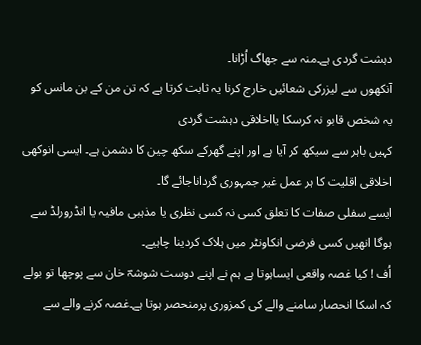دہشت گردی ہے۔منہ سے جھاگ اُڑانا۔
آنکھوں سے لیزرکی شعائیں خارج کرنا یہ ثابت کرتا ہے کہ تن من کے بن مانس کو یہ شخص قابو نہ کرسکا یااخلاقی دہشت گردی
کہیں باہر سے سیکھ کر آیا ہے اور اپنے گھرکے سکھ چین کا دشمن ہے۔ ایسی انوکھی اخلاقی اقلیت کا ہر عمل غیر جمہوری گرداناجائے گا۔
ایسے سفلی صفات کا تعلق کسی نہ کسی نظری یا مذہبی مافیہ یا انڈرورلڈ سے ہوگا انھیں کسی فرضی انکاونٹر میں ہلاک کردینا چاہیے۔
اُف ! کیا غصہ واقعی ایساہوتا ہے ہم نے اپنے دوست شوشہؔ خان سے پوچھا تو بولے کہ اسکا انحصار سامنے والے کی کمزوری پرمنحصر ہوتا ہے۔غصہ کرنے والے سے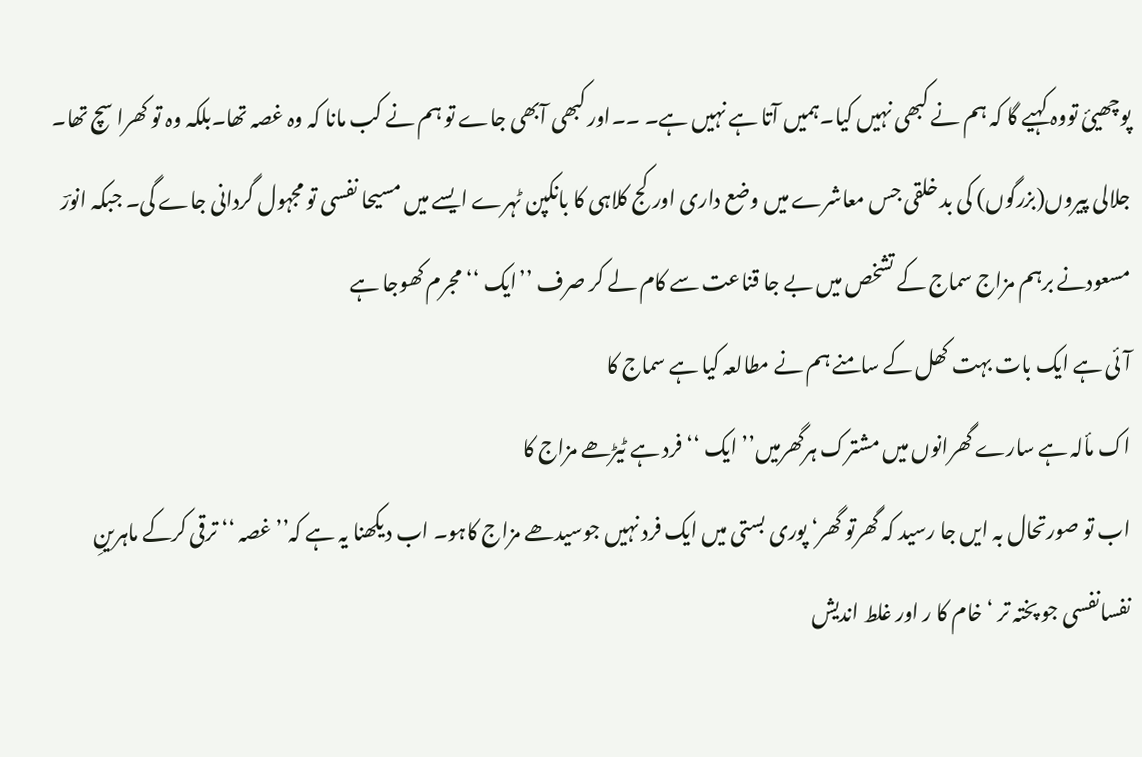پوچھیئ تووہ کہیے گا کہ ہم نے کبھی نہیں کیا۔ہمیں آتا ہے نہیں ہے۔ ۔۔اور کبھی آبھی جاے تو ہم نے کب مانا کہ وہ غصہ تھا۔بلکہ وہ تو کھرا سچ تھا۔
جلالی پیروں(بزرگوں) کی بد خلقی جس معاشرے میں وضع داری اور کج کلاہی کا بانکپن ٹہرے ایسے میں مسیحا نفسی تو مجہول گردانی جاے گی۔ جبکہ انورؔ مسعودنے برہم مزاج سماج کے تشخص میں بے جا قناعت سے کام لے کر صرف ’’ایک ‘‘ مجرم کھوجا ہے
آئی ہے ایک بات بہت کھل کے سامنے ہم نے مطالعہ کیا ہے سماج کا
اک مألہ ہے سارے گھرانوں میں مشترک ہرگھرمیں’’ ایک ‘‘فرد ہے ٹیڑھے مزاج کا
اب تو صورتحال بہ ایں جا رسید کہ گھرتو گھر‘ پوری بستی میں ایک فرد نہیں جوسیدھے مزاج کاہو۔ اب دیکھنا یہ ہے کہ’’ غصہ ‘‘ ترقی کرکے ماہرینِ نفسانفسی جو پختہ تر ‘خام کا ر اور غلط اندیش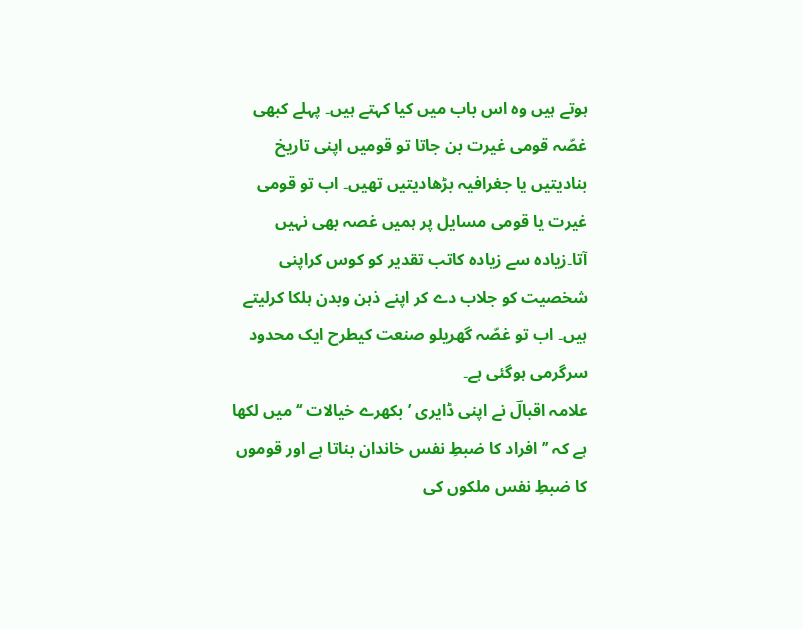ہوتے ہیں وہ اس باب میں کیا کہتے ہیں۔ پہلے کبھی غصّہ قومی غیرت بن جاتا تو قومیں اپنی تاریخ بنادیتیں یا جغرافیہ بڑھادیتیں تھیں۔ اب تو قومی غیرت یا قومی مسایل پر ہمیں غصہ بھی نہیں آتا۔زیادہ سے زیادہ کاتب تقدیر کو کوس کراپنی شخصیت کو جلاب دے کر اپنے ذہن وبدن ہلکا کرلیتے ہیں۔ اب تو غصّہ گھریلو صنعت کیطرح ایک محدود سرگرمی ہوگئی ہے۔
علامہ اقبالؔ نے اپنی ڈایری ’بکھرے خیالات ‘‘ میں لکھا ہے کہ ’’افراد کا ضبطِ نفس خاندان بناتا ہے اور قوموں کا ضبطِ نفس ملکوں کی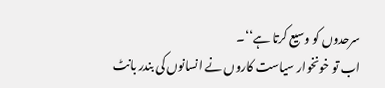سرحدوں کو وسیع کرتا ہے‘‘۔
اب تو خونخوار سیاست کاروں نے انسانوں کی بندر بانٹ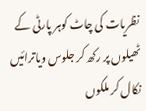نظریات کی چاٹ کوہر پارٹی کے ٹھیلوں پر رکھ کر جلوس ویاترائیں نکال کر ملکوں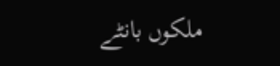ملکوں بانٹے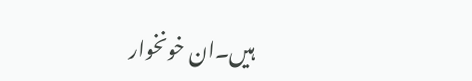ہیں۔ان خونخوار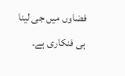فضاوں میں جی لینا ہی فنکاری ہے۔